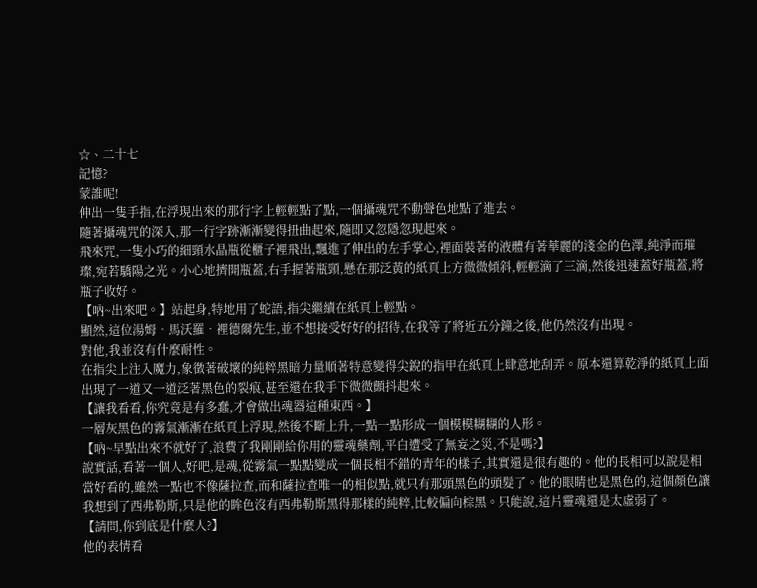☆、二十七
記憶?
蒙誰呢!
伸出一隻手指,在浮現出來的那行字上輕輕點了點,一個攝魂咒不動聲色地點了進去。
隨著攝魂咒的深入,那一行字跡漸漸變得扭曲起來,隨即又忽隱忽現起來。
飛來咒,一隻小巧的細頸水晶瓶從櫃子裡飛出,飄進了伸出的左手掌心,裡面裝著的液體有著華麗的淺金的色澤,純淨而璀璨,宛若驕陽之光。小心地擠開瓶蓋,右手握著瓶頸,懸在那泛黃的紙頁上方微微傾斜,輕輕滴了三滴,然後迅速蓋好瓶蓋,將瓶子收好。
【吶~出來吧。】站起身,特地用了蛇語,指尖繼續在紙頁上輕點。
顯然,這位湯姆•馬沃羅•裡德爾先生,並不想接受好好的招待,在我等了將近五分鐘之後,他仍然沒有出現。
對他,我並沒有什麼耐性。
在指尖上注入魔力,象徵著破壞的純粹黑暗力量順著特意變得尖銳的指甲在紙頁上肆意地刮弄。原本還算乾淨的紙頁上面出現了一道又一道泛著黑色的裂痕,甚至還在我手下微微顫抖起來。
【讓我看看,你究竟是有多蠢,才會做出魂器這種東西。】
一層灰黑色的霧氣漸漸在紙頁上浮現,然後不斷上升,一點一點形成一個模模糊糊的人形。
【吶~早點出來不就好了,浪費了我剛剛給你用的靈魂藥劑,平白遭受了無妄之災,不是嗎?】
說實話,看著一個人,好吧,是魂,從霧氣一點點變成一個長相不錯的青年的樣子,其實還是很有趣的。他的長相可以說是相當好看的,雖然一點也不像薩拉查,而和薩拉查唯一的相似點,就只有那頭黑色的頭髮了。他的眼睛也是黑色的,這個顏色讓我想到了西弗勒斯,只是他的眸色沒有西弗勒斯黑得那樣的純粹,比較偏向棕黑。只能說,這片靈魂還是太虛弱了。
【請問,你到底是什麼人?】
他的表情看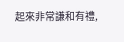起來非常謙和有禮,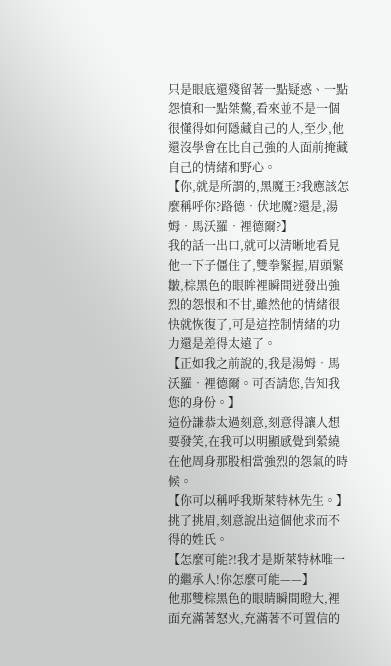只是眼底還殘留著一點疑惑、一點怨憤和一點桀驁,看來並不是一個很懂得如何隱藏自己的人,至少,他還沒學會在比自己強的人面前掩藏自己的情緒和野心。
【你,就是所謂的,黑魔王?我應該怎麼稱呼你?路德•伏地魔?還是,湯姆•馬沃羅•裡德爾?】
我的話一出口,就可以清晰地看見他一下子僵住了,雙拳緊握,眉頭緊皺,棕黑色的眼眸裡瞬間迸發出強烈的怨恨和不甘,雖然他的情緒很快就恢復了,可是這控制情緒的功力還是差得太遠了。
【正如我之前說的,我是湯姆•馬沃羅•裡德爾。可否請您,告知我您的身份。】
這份謙恭太過刻意,刻意得讓人想要發笑,在我可以明顯感覺到縈繞在他周身那股相當強烈的怨氣的時候。
【你可以稱呼我斯萊特林先生。】
挑了挑眉,刻意說出這個他求而不得的姓氏。
【怎麼可能?!我才是斯萊特林唯一的繼承人!你怎麼可能——】
他那雙棕黑色的眼睛瞬間瞪大,裡面充滿著怒火,充滿著不可置信的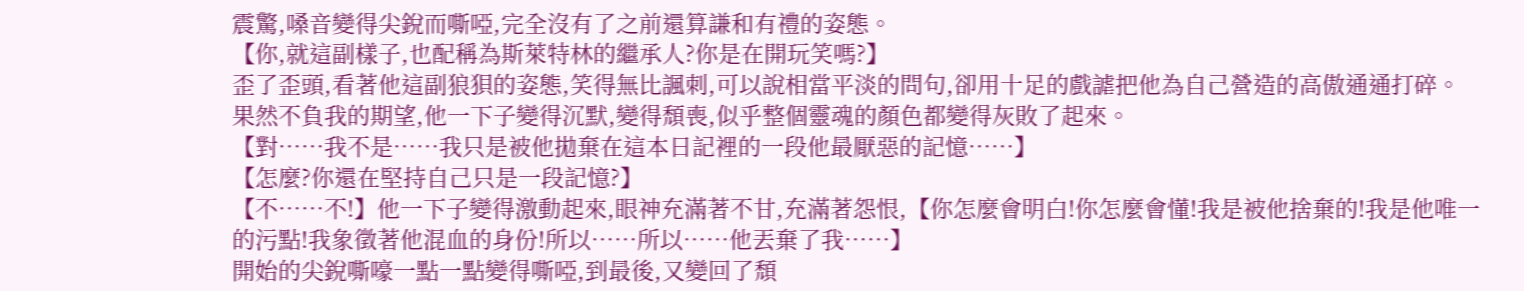震驚,嗓音變得尖銳而嘶啞,完全沒有了之前還算謙和有禮的姿態。
【你,就這副樣子,也配稱為斯萊特林的繼承人?你是在開玩笑嗎?】
歪了歪頭,看著他這副狼狽的姿態,笑得無比諷刺,可以說相當平淡的問句,卻用十足的戲謔把他為自己營造的高傲通通打碎。
果然不負我的期望,他一下子變得沉默,變得頹喪,似乎整個靈魂的顏色都變得灰敗了起來。
【對……我不是……我只是被他拋棄在這本日記裡的一段他最厭惡的記憶……】
【怎麼?你還在堅持自己只是一段記憶?】
【不……不!】他一下子變得激動起來,眼神充滿著不甘,充滿著怨恨,【你怎麼會明白!你怎麼會懂!我是被他捨棄的!我是他唯一的污點!我象徵著他混血的身份!所以……所以……他丟棄了我……】
開始的尖銳嘶嚎一點一點變得嘶啞,到最後,又變回了頹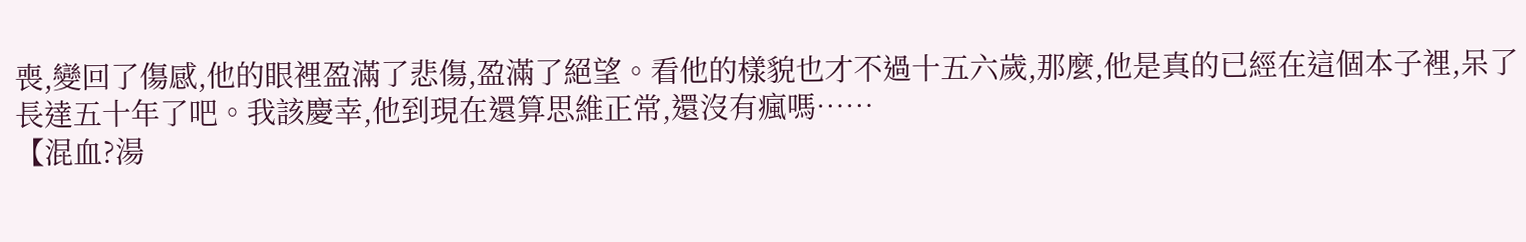喪,變回了傷感,他的眼裡盈滿了悲傷,盈滿了絕望。看他的樣貌也才不過十五六歲,那麼,他是真的已經在這個本子裡,呆了長達五十年了吧。我該慶幸,他到現在還算思維正常,還沒有瘋嗎……
【混血?湯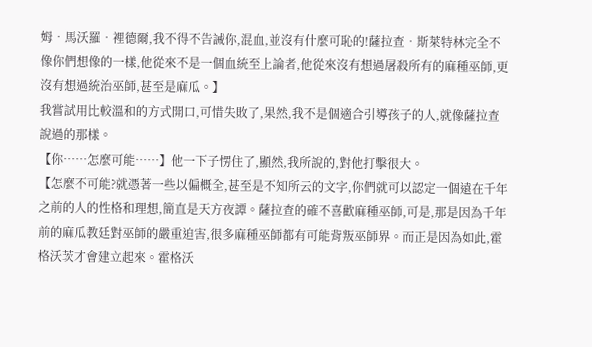姆•馬沃羅•裡德爾,我不得不告誡你,混血,並沒有什麼可恥的!薩拉查•斯萊特林完全不像你們想像的一樣,他從來不是一個血統至上論者,他從來沒有想過屠殺所有的麻種巫師,更沒有想過統治巫師,甚至是麻瓜。】
我嘗試用比較溫和的方式開口,可惜失敗了,果然,我不是個適合引導孩子的人,就像薩拉查說過的那樣。
【你……怎麼可能……】他一下子愣住了,顯然,我所說的,對他打擊很大。
【怎麼不可能?就憑著一些以偏概全,甚至是不知所云的文字,你們就可以認定一個遠在千年之前的人的性格和理想,簡直是天方夜譚。薩拉查的確不喜歡麻種巫師,可是,那是因為千年前的麻瓜教廷對巫師的嚴重迫害,很多麻種巫師都有可能背叛巫師界。而正是因為如此,霍格沃茨才會建立起來。霍格沃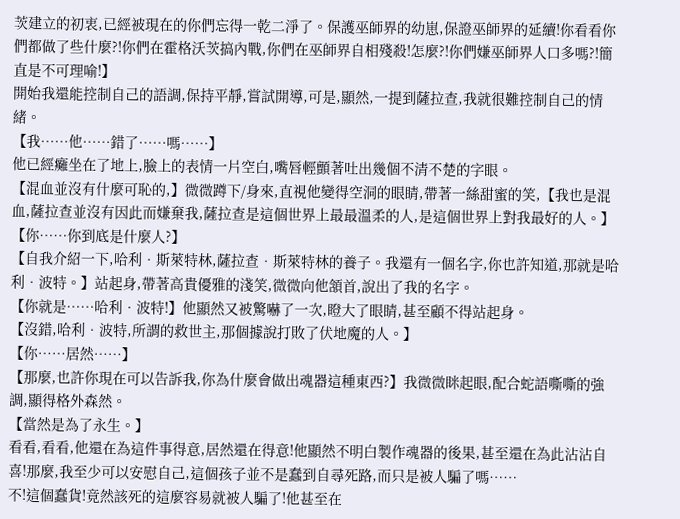茨建立的初衷,已經被現在的你們忘得一乾二淨了。保護巫師界的幼崽,保證巫師界的延續!你看看你們都做了些什麼?!你們在霍格沃茨搞內戰,你們在巫師界自相殘殺!怎麼?!你們嫌巫師界人口多嗎?!簡直是不可理喻!】
開始我還能控制自己的語調,保持平靜,嘗試開導,可是,顯然,一提到薩拉查,我就很難控制自己的情緒。
【我……他……錯了……嗎……】
他已經癱坐在了地上,臉上的表情一片空白,嘴唇輕顫著吐出幾個不清不楚的字眼。
【混血並沒有什麼可恥的,】微微蹲下/身來,直視他變得空洞的眼睛,帶著一絲甜蜜的笑,【我也是混血,薩拉查並沒有因此而嫌棄我,薩拉查是這個世界上最最溫柔的人,是這個世界上對我最好的人。】
【你……你到底是什麼人?】
【自我介紹一下,哈利•斯萊特林,薩拉查•斯萊特林的養子。我還有一個名字,你也許知道,那就是哈利•波特。】站起身,帶著高貴優雅的淺笑,微微向他頷首,說出了我的名字。
【你就是……哈利•波特!】他顯然又被驚嚇了一次,瞪大了眼睛,甚至顧不得站起身。
【沒錯,哈利•波特,所謂的救世主,那個據說打敗了伏地魔的人。】
【你……居然……】
【那麼,也許你現在可以告訴我,你為什麼會做出魂器這種東西?】我微微眯起眼,配合蛇語嘶嘶的強調,顯得格外森然。
【當然是為了永生。】
看看,看看,他還在為這件事得意,居然還在得意!他顯然不明白製作魂器的後果,甚至還在為此沾沾自喜!那麼,我至少可以安慰自己,這個孩子並不是蠢到自尋死路,而只是被人騙了嗎……
不!這個蠢貨!竟然該死的這麼容易就被人騙了!他甚至在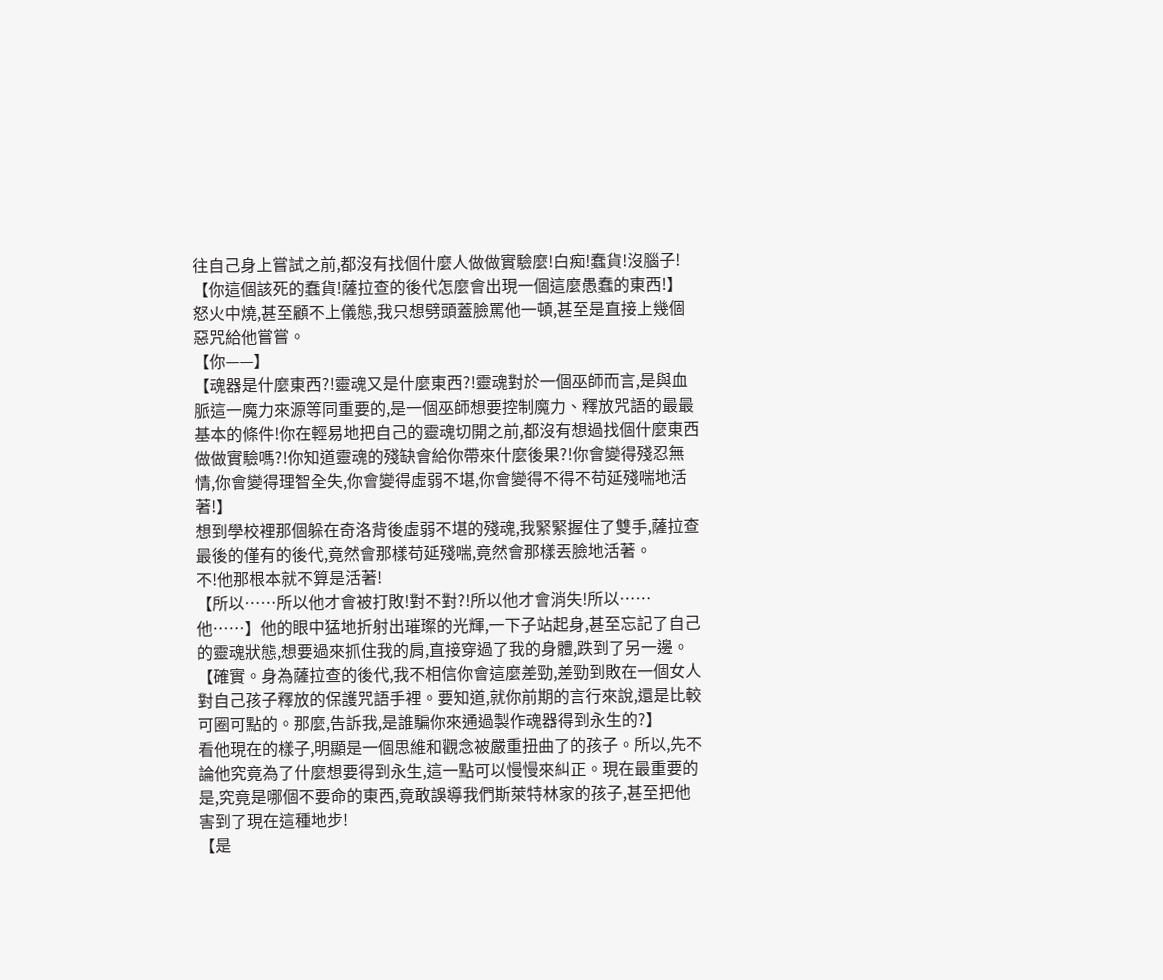往自己身上嘗試之前,都沒有找個什麼人做做實驗麼!白痴!蠢貨!沒腦子!
【你這個該死的蠢貨!薩拉查的後代怎麼會出現一個這麼愚蠢的東西!】
怒火中燒,甚至顧不上儀態,我只想劈頭蓋臉罵他一頓,甚至是直接上幾個惡咒給他嘗嘗。
【你——】
【魂器是什麼東西?!靈魂又是什麼東西?!靈魂對於一個巫師而言,是與血脈這一魔力來源等同重要的,是一個巫師想要控制魔力、釋放咒語的最最基本的條件!你在輕易地把自己的靈魂切開之前,都沒有想過找個什麼東西做做實驗嗎?!你知道靈魂的殘缺會給你帶來什麼後果?!你會變得殘忍無情,你會變得理智全失,你會變得虛弱不堪,你會變得不得不苟延殘喘地活著!】
想到學校裡那個躲在奇洛背後虛弱不堪的殘魂,我緊緊握住了雙手,薩拉查最後的僅有的後代,竟然會那樣苟延殘喘,竟然會那樣丟臉地活著。
不!他那根本就不算是活著!
【所以……所以他才會被打敗!對不對?!所以他才會消失!所以……他……】他的眼中猛地折射出璀璨的光輝,一下子站起身,甚至忘記了自己的靈魂狀態,想要過來抓住我的肩,直接穿過了我的身體,跌到了另一邊。
【確實。身為薩拉查的後代,我不相信你會這麼差勁,差勁到敗在一個女人對自己孩子釋放的保護咒語手裡。要知道,就你前期的言行來說,還是比較可圈可點的。那麼,告訴我,是誰騙你來通過製作魂器得到永生的?】
看他現在的樣子,明顯是一個思維和觀念被嚴重扭曲了的孩子。所以,先不論他究竟為了什麼想要得到永生,這一點可以慢慢來糾正。現在最重要的是,究竟是哪個不要命的東西,竟敢誤導我們斯萊特林家的孩子,甚至把他害到了現在這種地步!
【是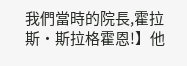我們當時的院長,霍拉斯•斯拉格霍恩!】他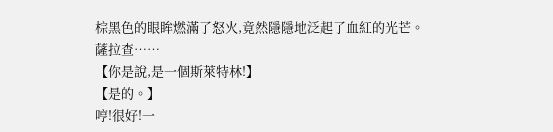棕黑色的眼眸燃滿了怒火,竟然隱隱地泛起了血紅的光芒。
薩拉查……
【你是說,是一個斯萊特林!】
【是的。】
哼!很好!一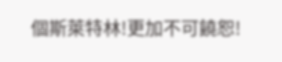個斯萊特林!更加不可饒恕!